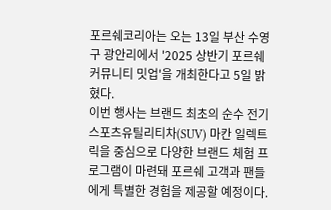포르쉐코리아는 오는 13일 부산 수영구 광안리에서 '2025 상반기 포르쉐 커뮤니티 밋업'을 개최한다고 5일 밝혔다.
이번 행사는 브랜드 최초의 순수 전기 스포츠유틸리티차(SUV) 마칸 일렉트릭을 중심으로 다양한 브랜드 체험 프로그램이 마련돼 포르쉐 고객과 팬들에게 특별한 경험을 제공할 예정이다.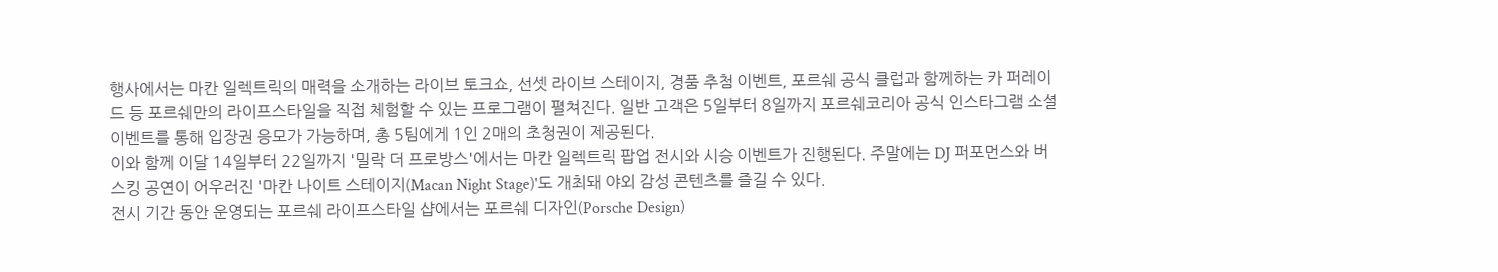행사에서는 마칸 일렉트릭의 매력을 소개하는 라이브 토크쇼, 선셋 라이브 스테이지, 경품 추첨 이벤트, 포르쉐 공식 클럽과 함께하는 카 퍼레이드 등 포르쉐만의 라이프스타일을 직접 체험할 수 있는 프로그램이 펼쳐진다. 일반 고객은 5일부터 8일까지 포르쉐코리아 공식 인스타그램 소셜 이벤트를 통해 입장권 응모가 가능하며, 총 5팀에게 1인 2매의 초청권이 제공된다.
이와 함께 이달 14일부터 22일까지 '밀락 더 프로방스'에서는 마칸 일렉트릭 팝업 전시와 시승 이벤트가 진행된다. 주말에는 DJ 퍼포먼스와 버스킹 공연이 어우러진 '마칸 나이트 스테이지(Macan Night Stage)'도 개최돼 야외 감성 콘텐츠를 즐길 수 있다.
전시 기간 동안 운영되는 포르쉐 라이프스타일 샵에서는 포르쉐 디자인(Porsche Design)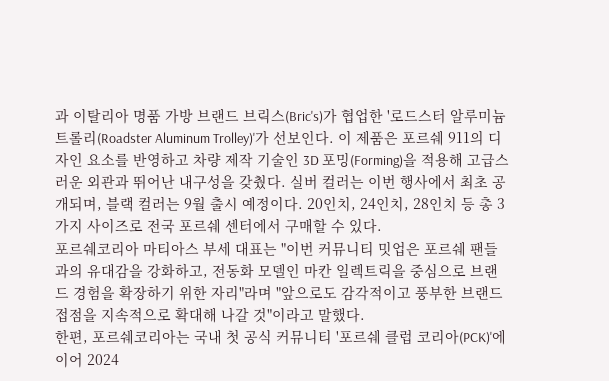과 이탈리아 명품 가방 브랜드 브릭스(Bric's)가 협업한 '로드스터 알루미늄 트롤리(Roadster Aluminum Trolley)'가 선보인다. 이 제품은 포르쉐 911의 디자인 요소를 반영하고 차량 제작 기술인 3D 포밍(Forming)을 적용해 고급스러운 외관과 뛰어난 내구성을 갖췄다. 실버 컬러는 이번 행사에서 최초 공개되며, 블랙 컬러는 9월 출시 예정이다. 20인치, 24인치, 28인치 등 총 3가지 사이즈로 전국 포르쉐 센터에서 구매할 수 있다.
포르쉐코리아 마티아스 부세 대표는 "이번 커뮤니티 밋업은 포르쉐 팬들과의 유대감을 강화하고, 전동화 모델인 마칸 일렉트릭을 중심으로 브랜드 경험을 확장하기 위한 자리"라며 "앞으로도 감각적이고 풍부한 브랜드 접점을 지속적으로 확대해 나갈 것"이라고 말했다.
한편, 포르쉐코리아는 국내 첫 공식 커뮤니티 '포르쉐 클럽 코리아(PCK)'에 이어 2024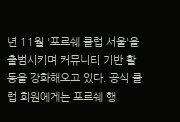년 11월 '포르쉐 클럽 서울'을 출범시키며 커뮤니티 기반 활동을 강화해오고 있다. 공식 클럽 회원에게는 포르쉐 행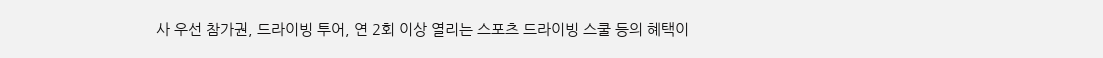사 우선 참가권, 드라이빙 투어, 연 2회 이상 열리는 스포츠 드라이빙 스쿨 등의 혜택이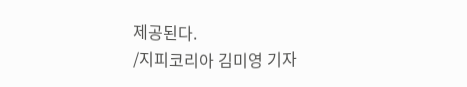제공된다.
/지피코리아 김미영 기자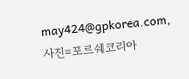may424@gpkorea.com, 사진=포르쉐코리아